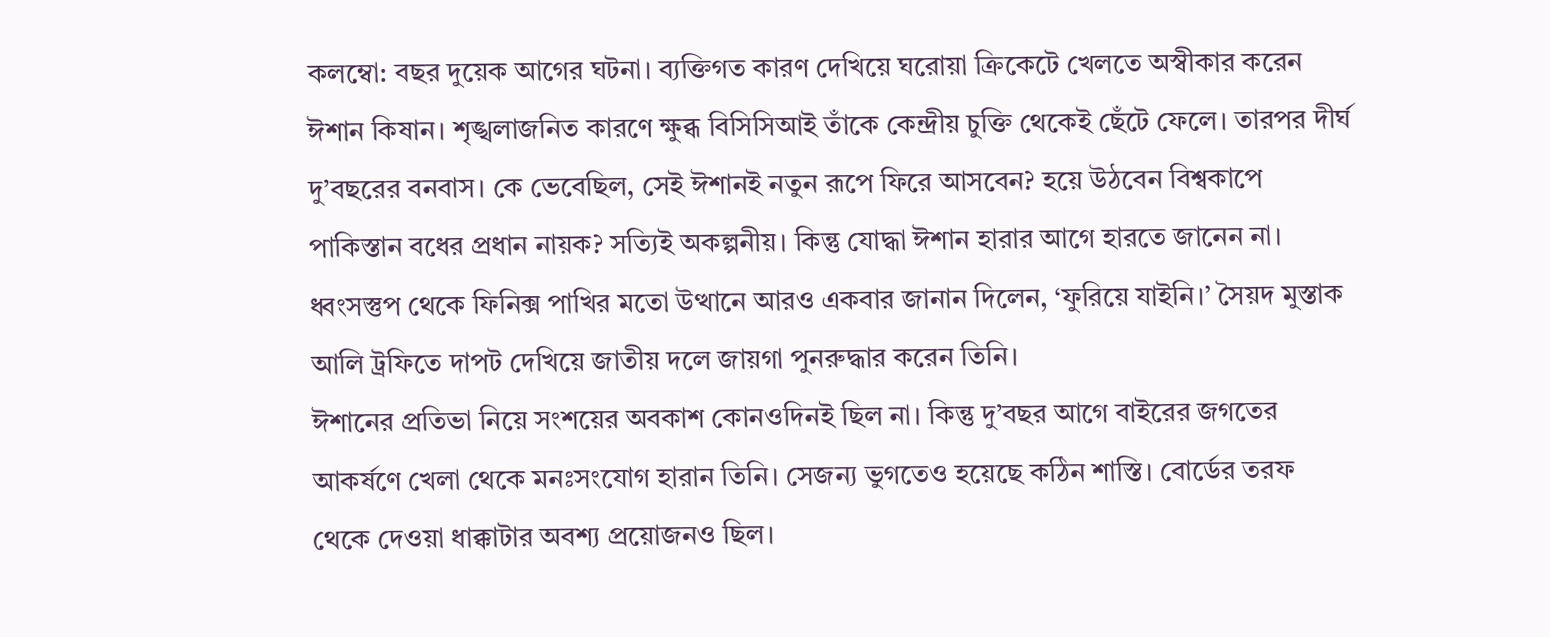কলম্বো: বছর দুয়েক আগের ঘটনা। ব্যক্তিগত কারণ দেখিয়ে ঘরোয়া ক্রিকেটে খেলতে অস্বীকার করেন ঈশান কিষান। শৃঙ্খলাজনিত কারণে ক্ষুব্ধ বিসিসিআই তাঁকে কেন্দ্রীয় চুক্তি থেকেই ছেঁটে ফেলে। তারপর দীর্ঘ দু’বছরের বনবাস। কে ভেবেছিল, সেই ঈশানই নতুন রূপে ফিরে আসবেন? হয়ে উঠবেন বিশ্বকাপে পাকিস্তান বধের প্রধান নায়ক? সত্যিই অকল্পনীয়। কিন্তু যোদ্ধা ঈশান হারার আগে হারতে জানেন না। ধ্বংসস্তুপ থেকে ফিনিক্স পাখির মতো উত্থানে আরও একবার জানান দিলেন, ‘ফুরিয়ে যাইনি।’ সৈয়দ মুস্তাক আলি ট্রফিতে দাপট দেখিয়ে জাতীয় দলে জায়গা পুনরুদ্ধার করেন তিনি।
ঈশানের প্রতিভা নিয়ে সংশয়ের অবকাশ কোনওদিনই ছিল না। কিন্তু দু’বছর আগে বাইরের জগতের আকর্ষণে খেলা থেকে মনঃসংযোগ হারান তিনি। সেজন্য ভুগতেও হয়েছে কঠিন শাস্তি। বোর্ডের তরফ থেকে দেওয়া ধাক্কাটার অবশ্য প্রয়োজনও ছিল।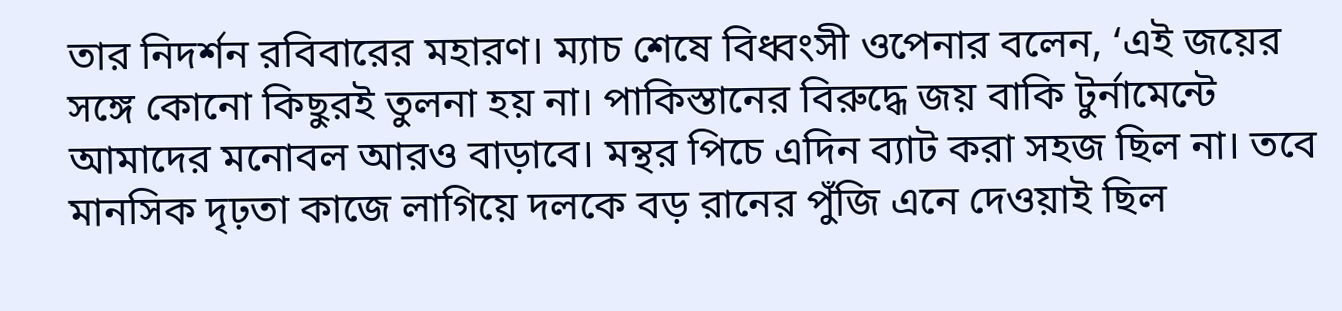তার নিদর্শন রবিবারের মহারণ। ম্যাচ শেষে বিধ্বংসী ওপেনার বলেন, ‘এই জয়ের সঙ্গে কোনো কিছুরই তুলনা হয় না। পাকিস্তানের বিরুদ্ধে জয় বাকি টুর্নামেন্টে আমাদের মনোবল আরও বাড়াবে। মন্থর পিচে এদিন ব্যাট করা সহজ ছিল না। তবে মানসিক দৃঢ়তা কাজে লাগিয়ে দলকে বড় রানের পুঁজি এনে দেওয়াই ছিল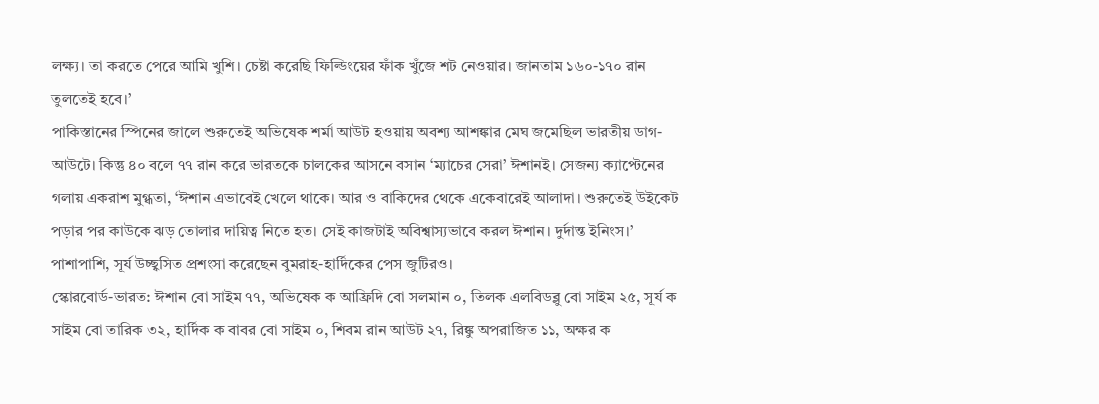লক্ষ্য। তা করতে পেরে আমি খুশি। চেষ্টা করেছি ফিল্ডিংয়ের ফাঁক খুঁজে শট নেওয়ার। জানতাম ১৬০-১৭০ রান তুলতেই হবে।’
পাকিস্তানের স্পিনের জালে শুরুতেই অভিষেক শর্মা আউট হওয়ায় অবশ্য আশঙ্কার মেঘ জমেছিল ভারতীয় ডাগ-আউটে। কিন্তু ৪০ বলে ৭৭ রান করে ভারতকে চালকের আসনে বসান ‘ম্যাচের সেরা’ ঈশানই। সেজন্য ক্যাপ্টেনের গলায় একরাশ মুগ্ধতা, ‘ঈশান এভাবেই খেলে থাকে। আর ও বাকিদের থেকে একেবারেই আলাদা। শুরুতেই উইকেট পড়ার পর কাউকে ঝড় তোলার দায়িত্ব নিতে হত। সেই কাজটাই অবিশ্বাস্যভাবে করল ঈশান। দুর্দান্ত ইনিংস।’ পাশাপাশি, সূর্য উচ্ছ্বসিত প্রশংসা করেছেন বুমরাহ-হার্দিকের পেস জুটিরও।
স্কোরবোর্ড-ভারত: ঈশান বো সাইম ৭৭, অভিষেক ক আফ্রিদি বো সলমান ০, তিলক এলবিডব্লু বো সাইম ২৫, সূর্য ক সাইম বো তারিক ৩২, হার্দিক ক বাবর বো সাইম ০, শিবম রান আউট ২৭, রিঙ্কু অপরাজিত ১১, অক্ষর ক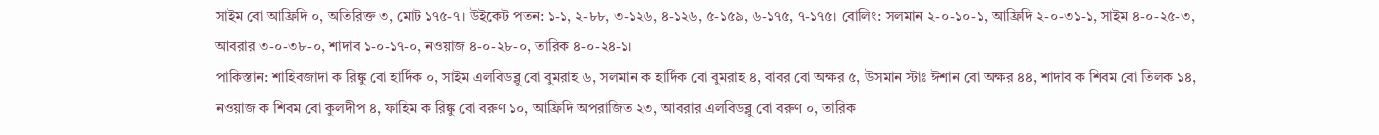সাইম বো আফ্রিদি ০, অতিরিক্ত ৩, মোট ১৭৫-৭। উইকেট পতন: ১-১, ২-৮৮, ৩-১২৬, ৪-১২৬, ৫-১৫৯, ৬-১৭৫, ৭-১৭৫। বোলিং: সলমান ২-০-১০-১, আফ্রিদি ২-০-৩১-১, সাইম ৪-০-২৫-৩, আবরার ৩-০-৩৮-০, শাদাব ১-০-১৭-০, নওয়াজ ৪-০-২৮-০, তারিক ৪-০-২৪-১।
পাকিস্তান: শাহিবজাদা ক রিঙ্কু বো হার্দিক ০, সাইম এলবিডব্লু বো বুমরাহ ৬, সলমান ক হার্দিক বো বুমরাহ ৪, বাবর বো অক্ষর ৫, উসমান স্টাঃ ঈশান বো অক্ষর ৪৪, শাদাব ক শিবম বো তিলক ১৪, নওয়াজ ক শিবম বো কুলদীপ ৪, ফাহিম ক রিঙ্কু বো বরুণ ১০, আফ্রিদি অপরাজিত ২৩, আবরার এলবিডব্লু বো বরুণ ০, তারিক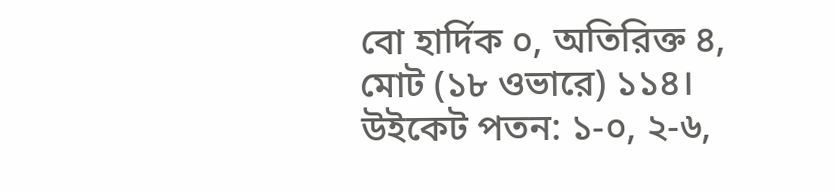বো হার্দিক ০, অতিরিক্ত ৪, মোট (১৮ ওভারে) ১১৪। উইকেট পতন: ১-০, ২-৬,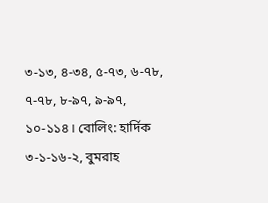৩-১৩, ৪-৩৪, ৫-৭৩, ৬-৭৮, ৭-৭৮, ৮-৯৭, ৯-৯৭, ১০-১১৪। বোলিং: হার্দিক ৩-১-১৬-২, বুমরাহ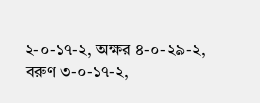২-০-১৭-২, অক্ষর ৪-০-২৯-২, বরুণ ৩-০-১৭-২,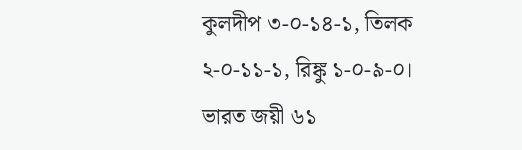কুলদীপ ৩-০-১৪-১, তিলক ২-০-১১-১, রিঙ্কু ১-০-৯-০।
ভারত জয়ী ৬১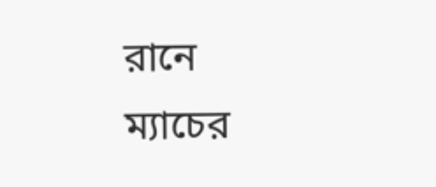রানে ম্যাচের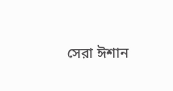সেরা ঈশান